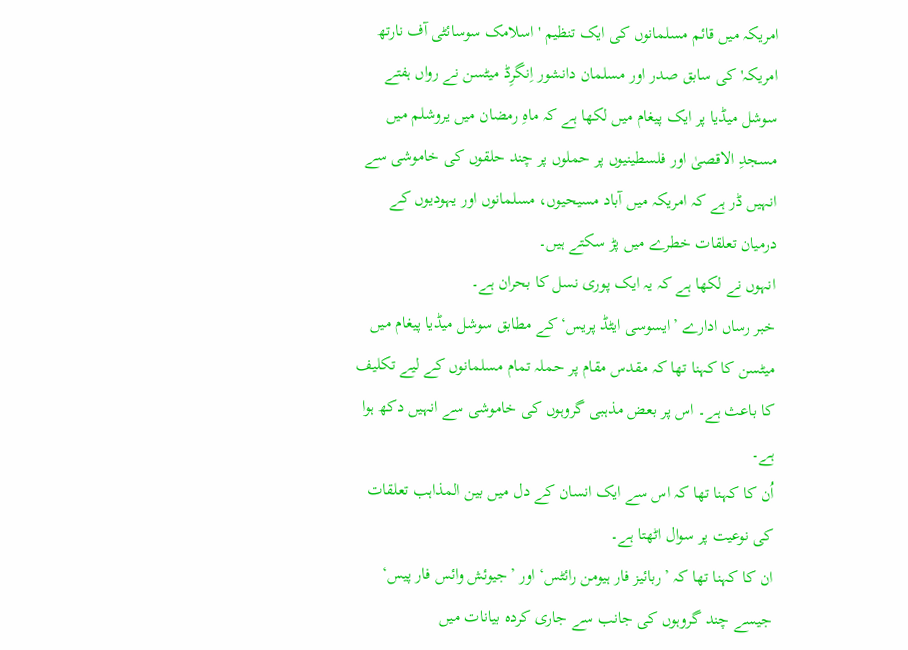امریکہ میں قائم مسلمانوں کی ایک تنظیم 'اسلامک سوسائٹی آف نارتھ امریکہ' کی سابق صدر اور مسلمان دانشور اِنگرِڈ میٹسن نے رواں ہفتے سوشل میڈیا پر ایک پیغام میں لکھا ہے کہ ماہِ رمضان میں یروشلم میں مسجدِ الاقصیٰ اور فلسطینیوں پر حملوں پر چند حلقوں کی خاموشی سے انہیں ڈر ہے کہ امریکہ میں آباد مسیحیوں، مسلمانوں اور یہودیوں کے درمیان تعلقات خطرے میں پڑ سکتے ہیں۔
انہوں نے لکھا ہے کہ یہ ایک پوری نسل کا بحران ہے۔
خبر رساں ادارے ’ایسوسی ایٹڈ پریس‘ کے مطابق سوشل میڈیا پیغام میں میٹسن کا کہنا تھا کہ مقدس مقام پر حملہ تمام مسلمانوں کے لیے تکلیف کا باعث ہے۔ اس پر بعض مذہبی گروہوں کی خاموشی سے انہیں دکھ ہوا ہے۔
اُن کا کہنا تھا کہ اس سے ایک انسان کے دل میں بین المذاہب تعلقات کی نوعیت پر سوال اٹھتا ہے۔
ان کا کہنا تھا کہ ’ربائیز فار ہیومن رائٹس‘ اور ’جیوئش وائس فار پیس‘ جیسے چند گروہوں کی جانب سے جاری کردہ بیانات میں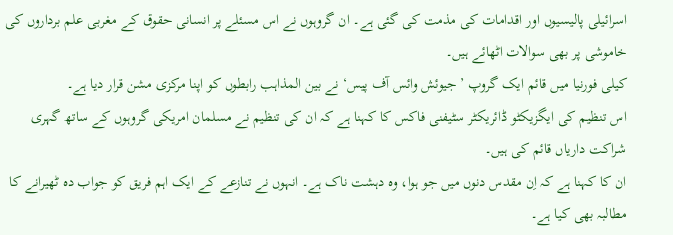اسرائیلی پالیسیوں اور اقدامات کی مذمت کی گئی ہے۔ ان گروہوں نے اس مسئلے پر انسانی حقوق کے مغربی علم برداروں کی خاموشی پر بھی سوالات اٹھائے ہیں۔
کیلی فورنیا میں قائم ایک گروپ ’جیوئش وائس آف پیس‘ نے بین المذاہب رابطوں کو اپنا مرکزی مشن قرار دیا ہے۔
اس تنظیم کی ایگزیکٹو ڈائریکٹر سٹیفنی فاکس کا کہنا ہے کہ ان کی تنظیم نے مسلمان امریکی گروہوں کے ساتھ گہری شراکت داریاں قائم کی ہیں۔
ان کا کہنا ہے کہ اِن مقدس دنوں میں جو ہوا، وہ دہشت ناک ہے۔ انہوں نے تنازعے کے ایک اہم فریق کو جواب دہ ٹھیرانے کا مطالبہ بھی کیا ہے۔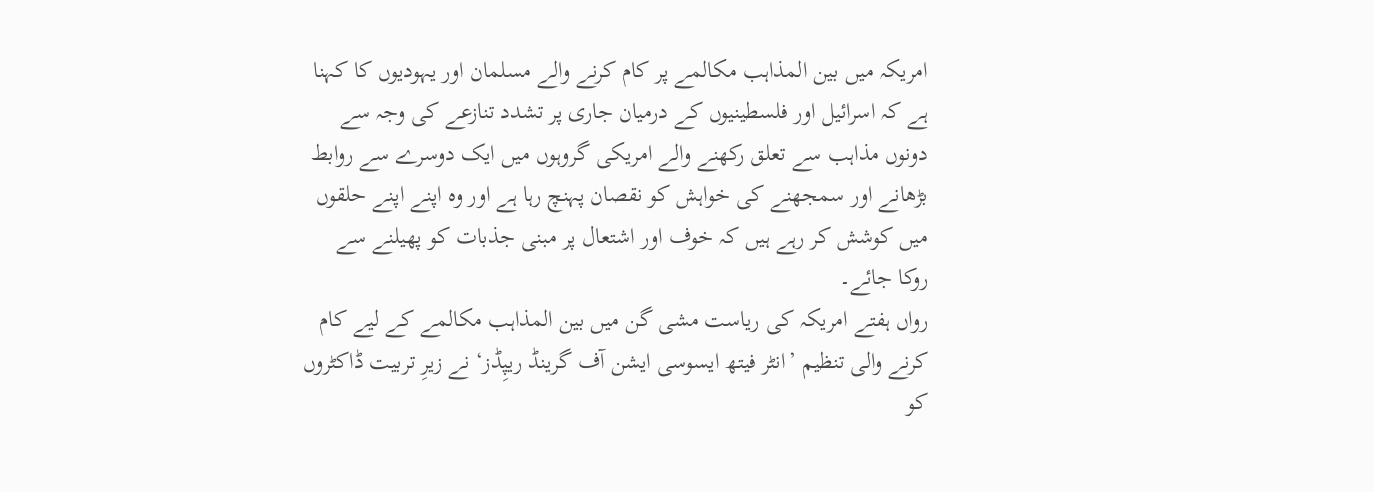امریکہ میں بین المذاہب مکالمے پر کام کرنے والے مسلمان اور یہودیوں کا کہنا ہے کہ اسرائیل اور فلسطینیوں کے درمیان جاری پر تشدد تنازعے کی وجہ سے دونوں مذاہب سے تعلق رکھنے والے امریکی گروہوں میں ایک دوسرے سے روابط بڑھانے اور سمجھنے کی خواہش کو نقصان پہنچ رہا ہے اور وہ اپنے اپنے حلقوں میں کوشش کر رہے ہیں کہ خوف اور اشتعال پر مبنی جذبات کو پھیلنے سے روکا جائے۔
رواں ہفتے امریکہ کی ریاست مشی گن میں بین المذاہب مکالمے کے لیے کام کرنے والی تنظیم ’انٹر فیتھ ایسوسی ایشن آف گرینڈ ریپِڈز‘ نے زیرِ تربیت ڈاکٹروں کو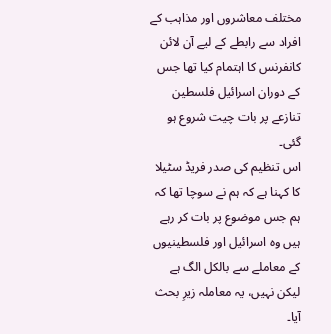مختلف معاشروں اور مذاہب کے افراد سے رابطے کے لیے آن لائن کانفرنس کا اہتمام کیا تھا جس کے دوران اسرائیل فلسطین تنازعے پر بات چیت شروع ہو گئی۔
اس تنظیم کی صدر فریڈ سٹیلا کا کہنا ہے کہ ہم نے سوچا تھا کہ ہم جس موضوع پر بات کر رہے ہیں وہ اسرائیل اور فلسطینیوں کے معاملے سے بالکل الگ ہے لیکن نہیں، یہ معاملہ زیرِ بحث آیا۔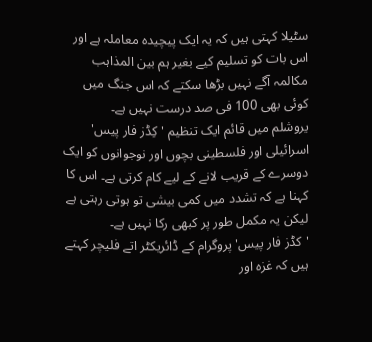سٹیلا کہتی ہیں کہ یہ ایک پیچیدہ معاملہ ہے اور اس بات کو تسلیم کیے بغیر ہم بین المذاہب مکالمہ آگے نہیں بڑھا سکتے کہ اس جنگ میں کوئی بھی 100 فی صد درست نہیں ہے۔
یروشلم میں قائم ایک تنظیم 'کِڈز فار پیس' اسرائیلی اور فلسطینی بچوں اور نوجوانوں کو ایک دوسرے کے قریب لانے کے لیے کام کرتی ہے۔ اس کا کہنا ہے کہ تشدد میں کمی بیشی تو ہوتی رہتی ہے لیکن یہ مکمل طور پر کبھی رکا نہیں ہے۔
'کڈز فار پیس' پروگرام کے ڈائریکٹر اتے فلیچر کہتے ہیں کہ غزہ اور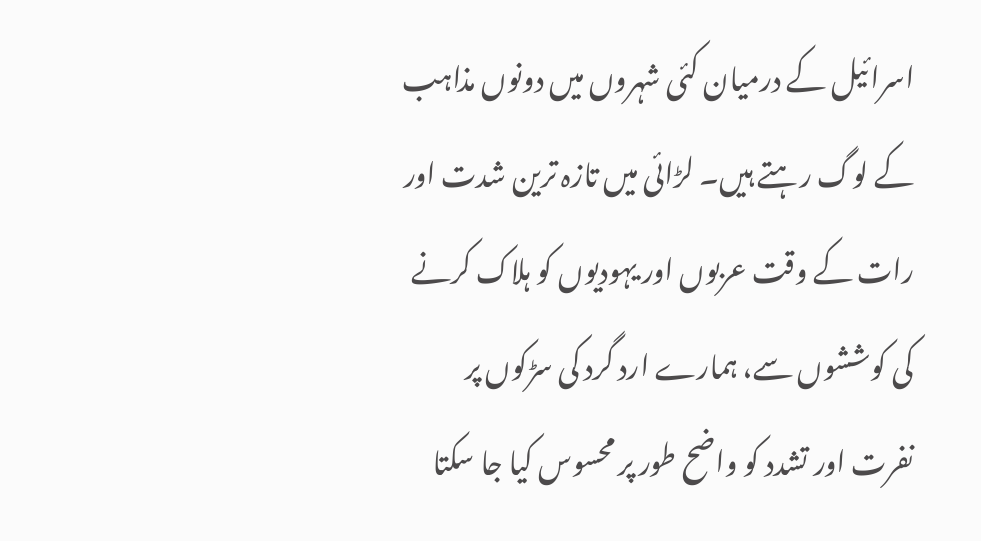اسرائیل کے درمیان کئی شہروں میں دونوں مذاہب کے لوگ رہتے ہیں۔ لڑائی میں تازہ ترین شدت اور رات کے وقت عربوں اور یہودیوں کو ہلاک کرنے کی کوششوں سے، ہمارے ارد گرد کی سڑکوں پر نفرت اور تشدد کو واضح طور پر محسوس کیا جا سکتا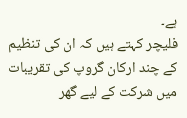ہے۔
فلیچر کہتے ہیں کہ ان کی تنظیم کے چند ارکان گروپ کی تقریبات میں شرکت کے لیے گھر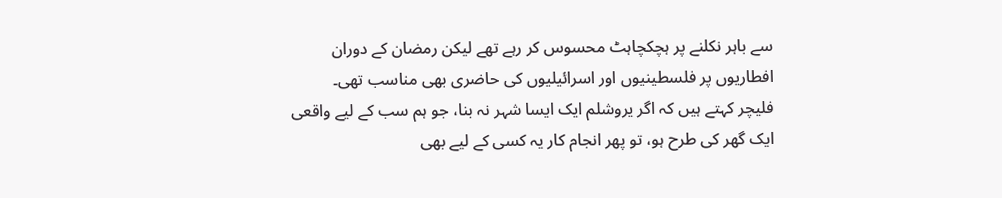سے باہر نکلنے پر ہچکچاہٹ محسوس کر رہے تھے لیکن رمضان کے دوران افطاریوں پر فلسطینیوں اور اسرائیلیوں کی حاضری بھی مناسب تھی۔
فلیچر کہتے ہیں کہ اگر یروشلم ایک ایسا شہر نہ بنا، جو ہم سب کے لیے واقعی ایک گھر کی طرح ہو، تو پھر انجام کار یہ کسی کے لیے بھی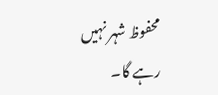محفوظ شہر نہیں رہے گا۔